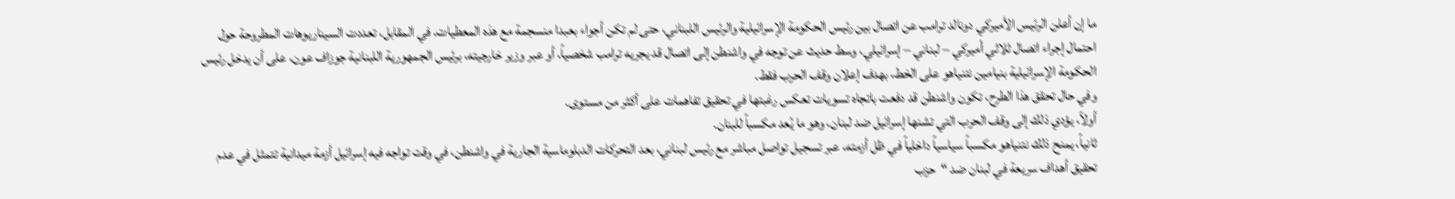ما إن أعلن الرئيس الأميركي دونالد ترامب عن اتصال بين رئيس الحكومة الإسرائيلية والرئيس اللبناني، حتى لم تكن أجواء بعبدا منسجمة مع هذه المعطيات. في المقابل، تعددت السيناريوهات المطروحة حول احتمال إجراء اتصال ثلاثي أميركي – لبناني – إسرائيلي، وسط حديث عن توجه في واشنطن إلى اتصال قد يجريه ترامب شخصياً، أو عبر وزير خارجيته، برئيس الجمهورية اللبنانية جوزاف عون، على أن يدخل رئيس الحكومة الإسرائيلية بنيامين نتنياهو على الخط، بهدف إعلان وقف الحرب فقط.
وفي حال تحقق هذا الطرح، تكون واشنطن قد دفعت باتجاه تسويات تعكس رغبتها في تحقيق تفاهمات على أكثر من مستوى.
أولاً، يؤدي ذلك إلى وقف الحرب التي تشنها إسرائيل ضد لبنان، وهو ما يُعد مكسباً للبنان.
ثانياً، يمنح ذلك نتنياهو مكسباً سياسياً داخلياً في ظل أزمته، عبر تسجيل تواصل مباشر مع رئيس لبناني، بعد التحركات الدبلوماسية الجارية في واشنطن، في وقت تواجه فيه إسرائيل أزمة ميدانية تتمثل في عدم تحقيق أهداف سريعة في لبنان ضد “حزب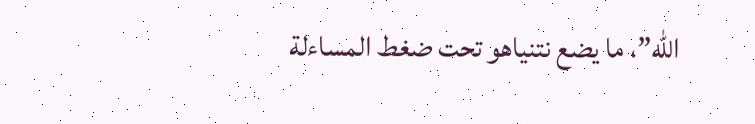الله”، ما يضع نتنياهو تحت ضغط المساءلة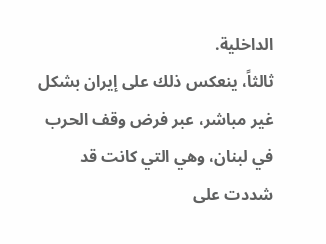الداخلية.
ثالثاً، ينعكس ذلك على إيران بشكل غير مباشر، عبر فرض وقف الحرب في لبنان، وهي التي كانت قد شددت على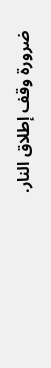ضرورة وقف إطلاق النار.